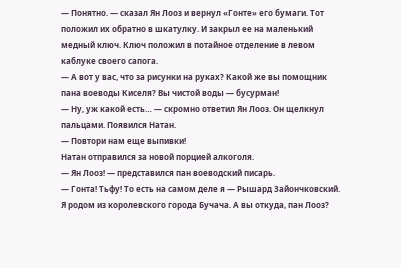— Понятно. — сказал Ян Лооз и вернул «Гонте» его бумаги. Тот положил их обратно в шкатулку. И закрыл ее на маленький медный ключ. Ключ положил в потайное отделение в левом каблуке своего сапога.
— А вот у вас, что за рисунки на руках? Какой же вы помощник пана воеводы Киселя? Вы чистой воды — бусурман!
— Ну, уж какой есть… — скромно ответил Ян Лооз. Он щелкнул пальцами. Появился Натан.
— Повтори нам еще выпивки!
Натан отправился за новой порцией алкоголя.
— Ян Лооз! — представился пан воеводский писарь.
— Гонта! Тьфу! То есть на самом деле я — Рышард Зайончковский. Я родом из королевского города Бучача. А вы откуда, пан Лооз?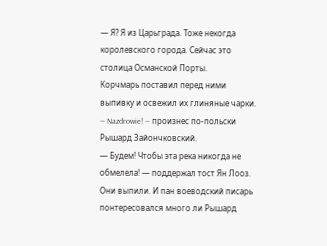— Я? Я из Царьграда. Тоже некогда королевского города. Сейчас это столица Османской Порты.
Корчмарь поставил перед ними выпивку и освежил их глиняные чарки.
— Nazdrowie! — произнес по-польски Рышард Зайончковский.
— Будем! Чтобы эта река никогда не обмелела! — поддержал тост Ян Лооз.
Они выпили. И пан воеводский писарь понтересовался много ли Рышард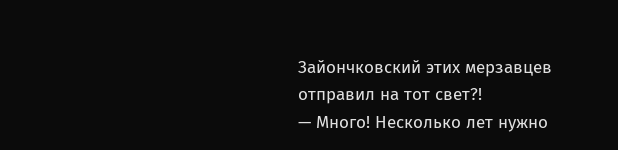Зайончковский этих мерзавцев отправил на тот свет?!
— Много! Несколько лет нужно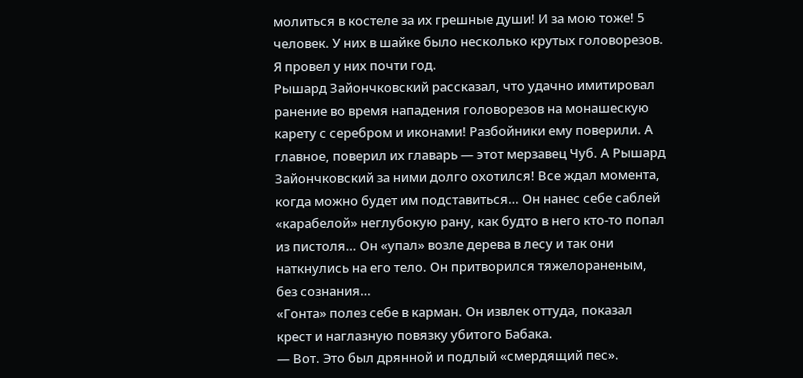молиться в костеле за их грешные души! И за мою тоже! 5 человек. У них в шайке было несколько крутых головорезов. Я провел у них почти год.
Рышард Зайончковский рассказал, что удачно имитировал ранение во время нападения головорезов на монашескую карету с серебром и иконами! Разбойники ему поверили. А главное, поверил их главарь — этот мерзавец Чуб. А Рышард Зайончковский за ними долго охотился! Все ждал момента, когда можно будет им подставиться… Он нанес себе саблей «карабелой» неглубокую рану, как будто в него кто-то попал из пистоля… Он «упал» возле дерева в лесу и так они наткнулись на его тело. Он притворился тяжелораненым, без сознания…
«Гонта» полез себе в карман. Он извлек оттуда, показал крест и наглазную повязку убитого Бабака.
— Вот. Это был дрянной и подлый «смердящий пес».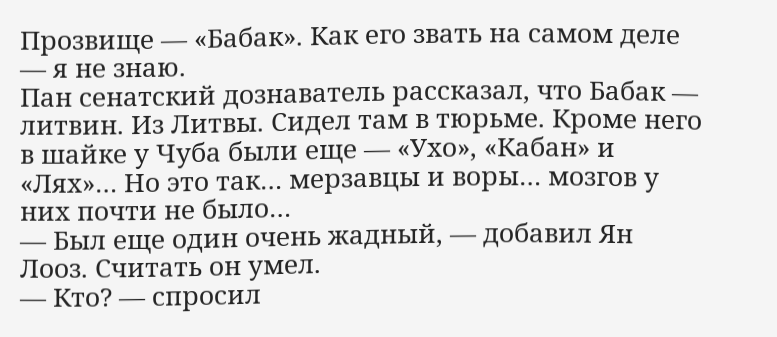Прозвище — «Бабак». Как его звать на самом деле — я не знаю.
Пан сенатский дознаватель рассказал, что Бабак — литвин. Из Литвы. Сидел там в тюрьме. Кроме него в шайке у Чуба были еще — «Ухо», «Кабан» и «Лях»… Но это так… мерзавцы и воры… мозгов у них почти не было…
— Был еще один очень жадный, — добавил Ян Лооз. Считать он умел.
— Кто? — спросил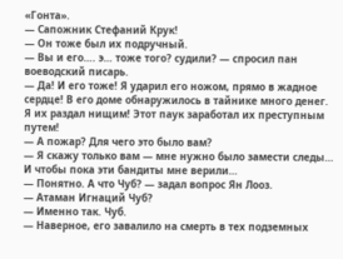«Гонта».
— Сапожник Стефаний Крук!
— Он тоже был их подручный.
— Вы и его…. э… тоже того? судили? — спросил пан воеводский писарь.
— Да! И его тоже! Я ударил его ножом, прямо в жадное сердце! В его доме обнаружилось в тайнике много денег. Я их раздал нищим! Этот паук заработал их преступным путем!
— А пожар? Для чего это было вам?
— Я скажу только вам — мне нужно было замести следы… И чтобы пока эти бандиты мне верили…
— Понятно. А что Чуб? — задал вопрос Ян Лооз.
— Атаман Игнаций Чуб?
— Именно так. Чуб.
— Наверное, его завалило на смерть в тех подземных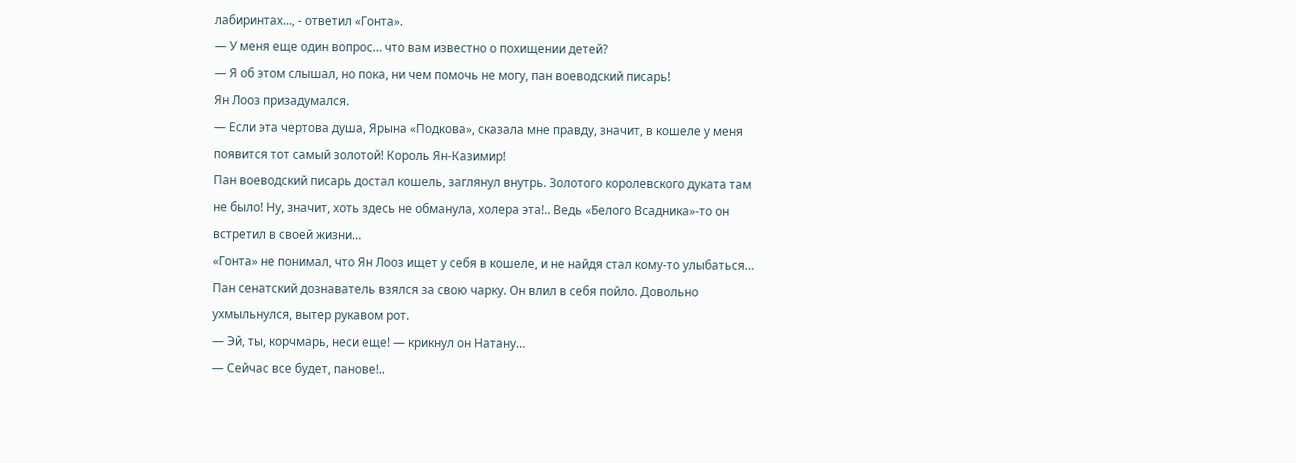лабиринтах…, - ответил «Гонта».
— У меня еще один вопрос… что вам известно о похищении детей?
— Я об этом слышал, но пока, ни чем помочь не могу, пан воеводский писарь!
Ян Лооз призадумался.
— Если эта чертова душа, Ярына «Подкова», сказала мне правду, значит, в кошеле у меня появится тот самый золотой! Король Ян-Казимир!
Пан воеводский писарь достал кошель, заглянул внутрь. Золотого королевского дуката там не было! Ну, значит, хоть здесь не обманула, холера эта!.. Ведь «Белого Всадника»-то он встретил в своей жизни…
«Гонта» не понимал, что Ян Лооз ищет у себя в кошеле, и не найдя стал кому-то улыбаться… Пан сенатский дознаватель взялся за свою чарку. Он влил в себя пойло. Довольно ухмыльнулся, вытер рукавом рот.
— Эй, ты, корчмарь, неси еще! — крикнул он Натану…
— Сейчас все будет, панове!..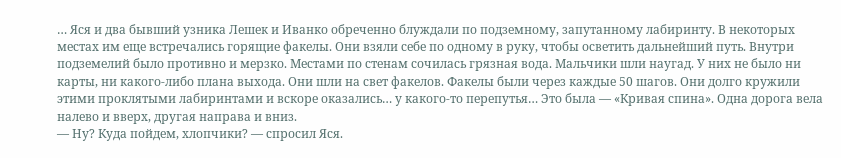… Яся и два бывший узника Лешек и Иванко обреченно блуждали по подземному, запутанному лабиринту. В некоторых местах им еще встречались горящие факелы. Они взяли себе по одному в руку, чтобы осветить дальнейший путь. Внутри подземелий было противно и мерзко. Местами по стенам сочилась грязная вода. Мальчики шли наугад. У них не было ни карты, ни какого-либо плана выхода. Они шли на свет факелов. Факелы были через каждые 50 шагов. Они долго кружили этими проклятыми лабиринтами и вскоре оказались… у какого-то перепутья… Это была — «Кривая спина». Одна дорога вела налево и вверх, другая направа и вниз.
— Ну? Куда пойдем, хлопчики? — спросил Яся.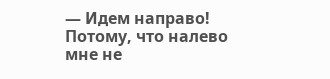— Идем направо! Потому, что налево мне не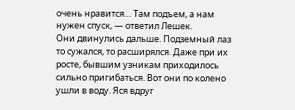очень нравится… Там подъем, а нам нужен спуск, — ответил Лешек.
Они двинулись дальше. Подземный лаз то сужался, то расширялся. Даже при их росте, бывшим узникам приходилось сильно пригибаться. Вот они по колено ушли в воду. Яся вдруг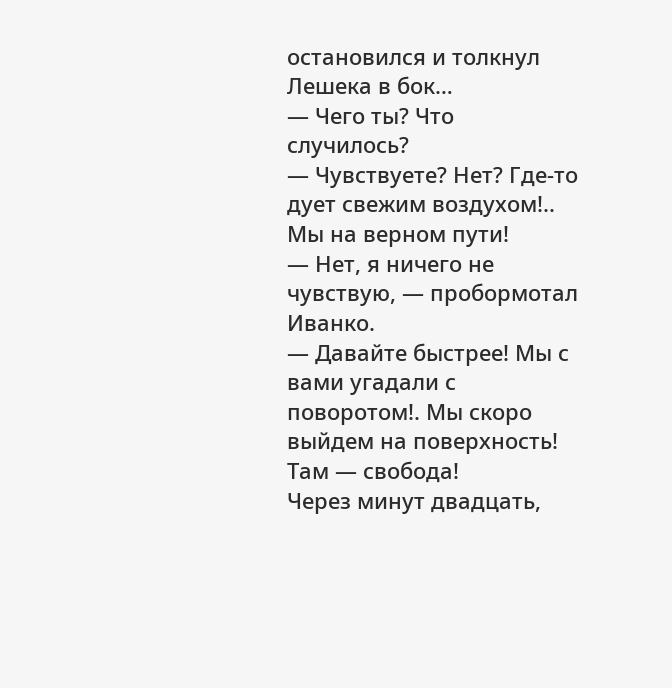остановился и толкнул Лешека в бок…
— Чего ты? Что случилось?
— Чувствуете? Нет? Где-то дует свежим воздухом!.. Мы на верном пути!
— Нет, я ничего не чувствую, — пробормотал Иванко.
— Давайте быстрее! Мы с вами угадали с поворотом!. Мы скоро выйдем на поверхность! Там — свобода!
Через минут двадцать,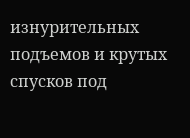изнурительных подъемов и крутых спусков под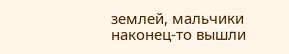землей, мальчики наконец-то вышли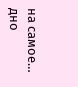на самое… дно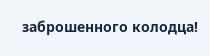заброшенного колодца!